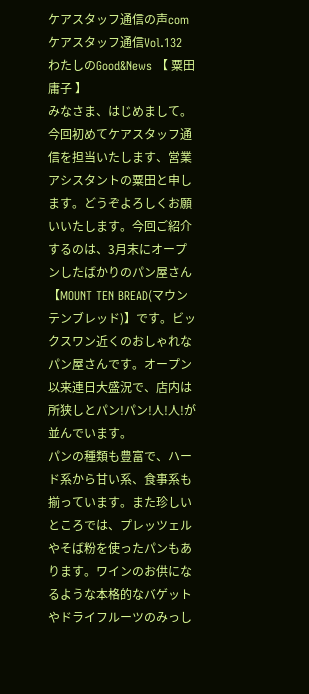ケアスタッフ通信の声com
ケアスタッフ通信Vol.132
わたしのGood&News 【 粟田 庸子 】
みなさま、はじめまして。今回初めてケアスタッフ通信を担当いたします、営業アシスタントの粟田と申します。どうぞよろしくお願いいたします。今回ご紹介するのは、3月末にオープンしたばかりのパン屋さん【MOUNT TEN BREAD(マウンテンブレッド)】です。ビックスワン近くのおしゃれなパン屋さんです。オープン以来連日大盛況で、店内は所狭しとパン!パン!人!人!が並んでいます。
パンの種類も豊富で、ハード系から甘い系、食事系も揃っています。また珍しいところでは、プレッツェルやそば粉を使ったパンもあります。ワインのお供になるような本格的なバゲットやドライフルーツのみっし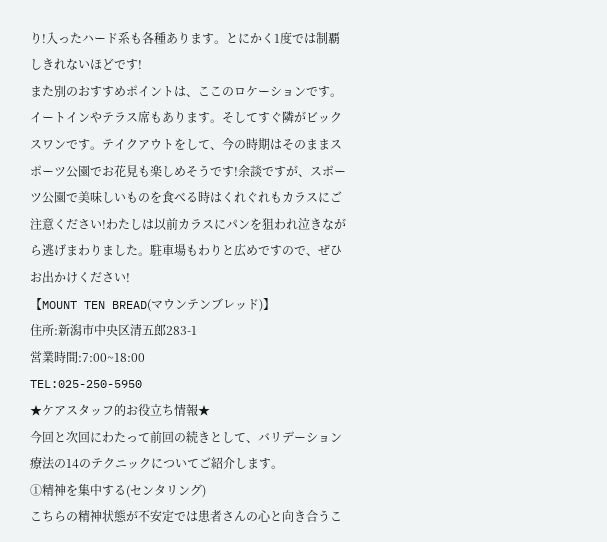り!入ったハード系も各種あります。とにかく1度では制覇しきれないほどです!
また別のおすすめポイントは、ここのロケーションです。イートインやテラス席もあります。そしてすぐ隣がビックスワンです。テイクアウトをして、今の時期はそのままスポーツ公園でお花見も楽しめそうです!余談ですが、スポーツ公園で美味しいものを食べる時はくれぐれもカラスにご注意ください!わたしは以前カラスにパンを狙われ泣きながら逃げまわりました。駐車場もわりと広めですので、ぜひお出かけください!
【MOUNT TEN BREAD(マウンテンブレッド)】
住所:新潟市中央区清五郎283-1
営業時間:7:00~18:00
TEL:025-250-5950
★ケアスタッフ的お役立ち情報★
今回と次回にわたって前回の続きとして、バリデーション療法の14のテクニックについてご紹介します。
①精神を集中する(センタリング)
こちらの精神状態が不安定では患者さんの心と向き合うこ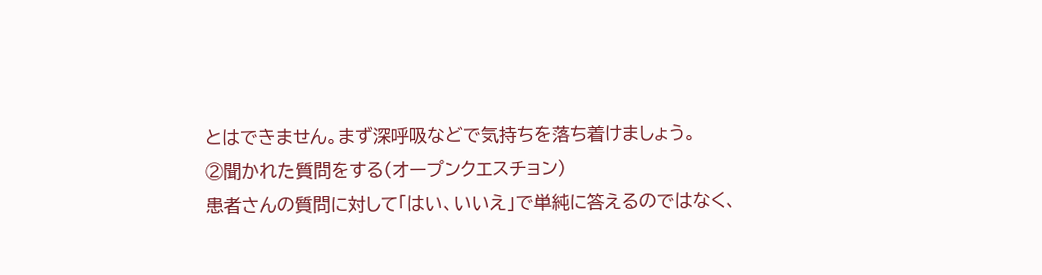とはできません。まず深呼吸などで気持ちを落ち着けましょう。
②聞かれた質問をする(オープンクエスチョン)
患者さんの質問に対して「はい、いいえ」で単純に答えるのではなく、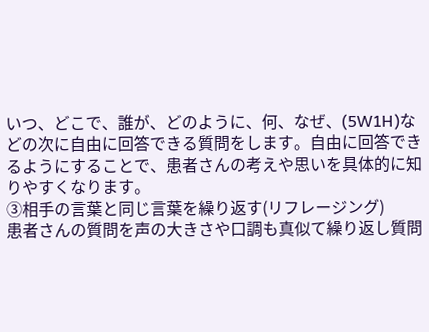いつ、どこで、誰が、どのように、何、なぜ、(5W1H)などの次に自由に回答できる質問をします。自由に回答できるようにすることで、患者さんの考えや思いを具体的に知りやすくなります。
③相手の言葉と同じ言葉を繰り返す(リフレージング)
患者さんの質問を声の大きさや口調も真似て繰り返し質問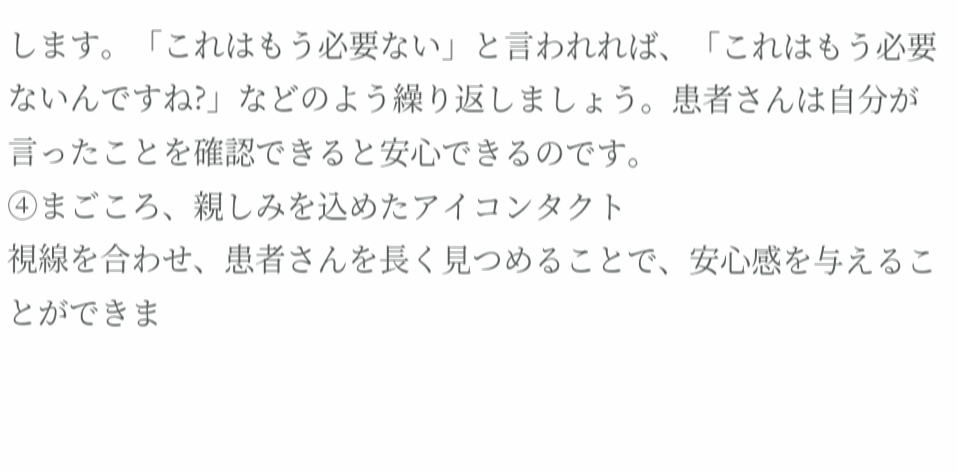します。「これはもう必要ない」と言われれば、「これはもう必要ないんですね?」などのよう繰り返しましょう。患者さんは自分が言ったことを確認できると安心できるのです。
④まごころ、親しみを込めたアイコンタクト
視線を合わせ、患者さんを長く見つめることで、安心感を与えることができま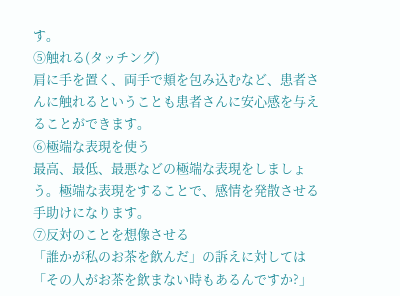す。
⑤触れる(タッチング)
肩に手を置く、両手で頬を包み込むなど、患者さんに触れるということも患者さんに安心感を与えることができます。
⑥極端な表現を使う
最高、最低、最悪などの極端な表現をしましょう。極端な表現をすることで、感情を発散させる手助けになります。
⑦反対のことを想像させる
「誰かが私のお茶を飲んだ」の訴えに対しては「その人がお茶を飲まない時もあるんですか?」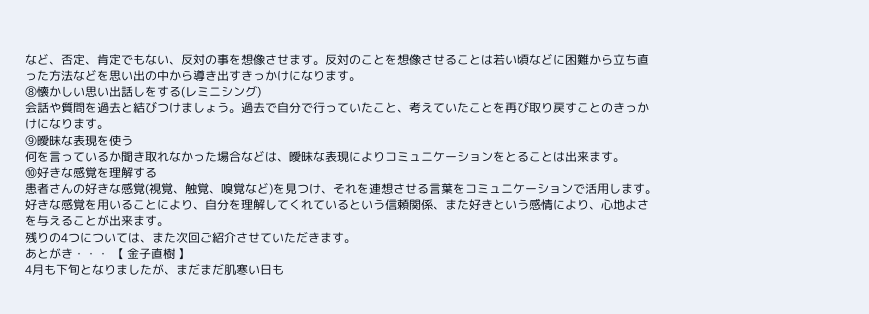など、否定、肯定でもない、反対の事を想像させます。反対のことを想像させることは若い頃などに困難から立ち直った方法などを思い出の中から導き出すきっかけになります。
⑧懐かしい思い出話しをする(レミニシング)
会話や質問を過去と結びつけましょう。過去で自分で行っていたこと、考えていたことを再び取り戻すことのきっかけになります。
⑨曖昧な表現を使う
何を言っているか聞き取れなかった場合などは、曖昧な表現によりコミュニケーションをとることは出来ます。
⑩好きな感覚を理解する
患者さんの好きな感覚(視覚、触覚、嗅覚など)を見つけ、それを連想させる言葉をコミュニケーションで活用します。好きな感覚を用いることにより、自分を理解してくれているという信頼関係、また好きという感情により、心地よさを与えることが出来ます。
残りの4つについては、また次回ご紹介させていただきます。
あとがき・・・ 【 金子直樹 】
4月も下旬となりましたが、まだまだ肌寒い日も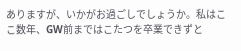ありますが、いかがお過ごしでしょうか。私はここ数年、GW前まではこたつを卒業できずと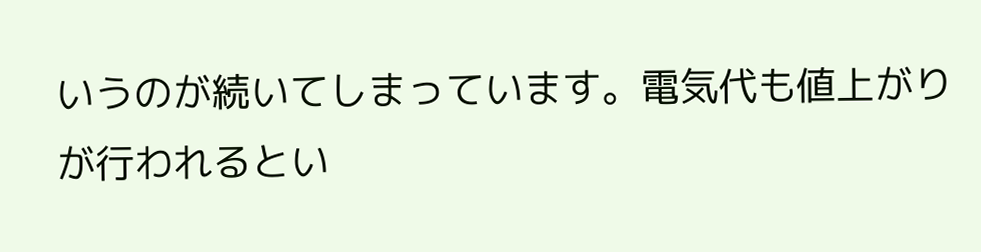いうのが続いてしまっています。電気代も値上がりが行われるとい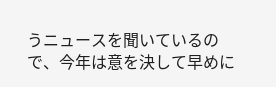うニュースを聞いているので、今年は意を決して早めに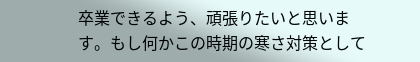卒業できるよう、頑張りたいと思います。もし何かこの時期の寒さ対策として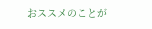おススメのことが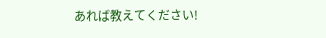あれば教えてください!